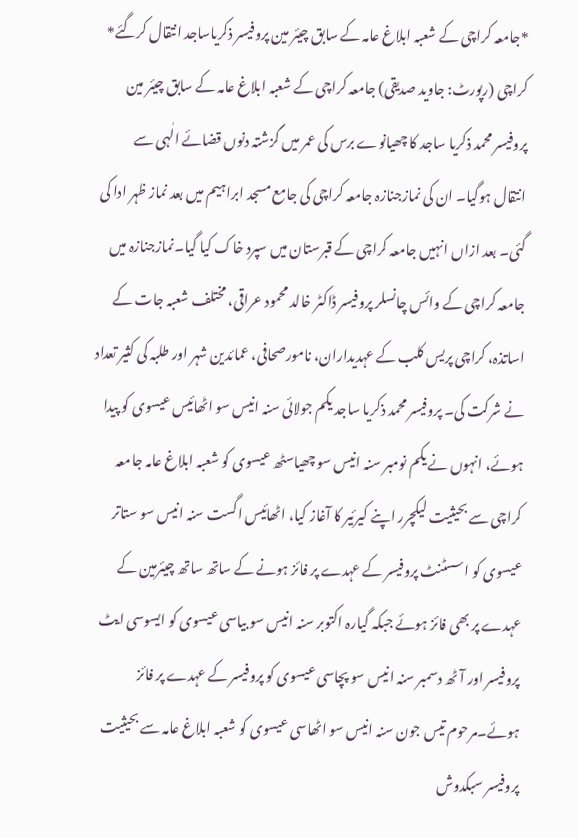*جامعہ کراچی کے شعبہ ابلاغ عامہ کے سابق چیئر مین پروفیسر ذکریاساجد انتقال کرگئے*
کراچی (رپورٹ: جاوید صدیقی) جامعہ کراچی کے شعبہ ابلاغ عامہ کے سابق چیئر مین پروفیسر محمد ذکریا ساجد کا چھیانوے برس کی عمر میں گزشتہ دنوں قضائے الٰہی سے انتقال ہوگیا۔ ان کی نمازجنازہ جامعہ کراچی کی جامع مسجد ابراہیم میں بعد نماز ظہر ادا کی گئی۔ بعد ازاں انہیں جامعہ کراچی کے قبرستان میں سپرد خاک کیا گیا۔نمازجنازہ میں جامعہ کراچی کے وائس چانسلر پروفیسر ڈاکٹر خالد محمود عراقی، مختلف شعبہ جات کے اساتذہ، کراچی پریس کلب کے عہدیداران، نامورصحافی، عمائدین شہر اور طلبہ کی کثیر تعداد نے شرکت کی۔ پروفیسر محمد ذکریا ساجد یکم جولائی سنہ انیس سو اٹھائیس عیسوی کو پیدا ہوئے، انہوں نے یکم نومبر سنہ انیس سو چھیاسٹھ عیسوی کو شعبہ ابلاغ عامہ جامعہ کراچی سے بحیثیت لیکچرر اپنے کیرئیر کا آغاز کیا، اٹھائیس اگست سنہ انیس سو ستاتر عیسوی کو اسسٹنٹ پروفیسر کے عہدے پر فائز ہونے کے ساتھ ساتھ چیئرمین کے عہدے پر بھی فائز ہوئے جبکہ گیارہ اکتوبر سنہ انیس سو بیاسی عیسوی کو ایسوسی ایٹ پروفیسر اور آٹھ دسمبر سنہ انیس سو پچاسی عیسوی کو پروفیسر کے عہدے پر فائز ہوئے۔مرحوم تیس جون سنہ انیس سو اٹھاسی عیسوی کو شعبہ ابلاغ عامہ سے بحیثیت پروفیسر سبکدوش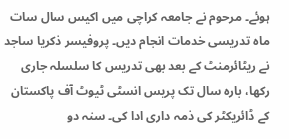ہوئے۔ مرحوم نے جامعہ کراچی میں اکیس سال سات ماہ تدریسی خدمات انجام دیں۔ پروفیسر ذکریا ساجد نے ریٹائرمنٹ کے بعد بھی تدریس کا سلسلہ جاری رکھا، بارہ سال تک پریس انسٹی ٹیوٹ آف پاکستان کے ڈائریکٹر کی ذمہ داری ادا کی۔ سنہ دو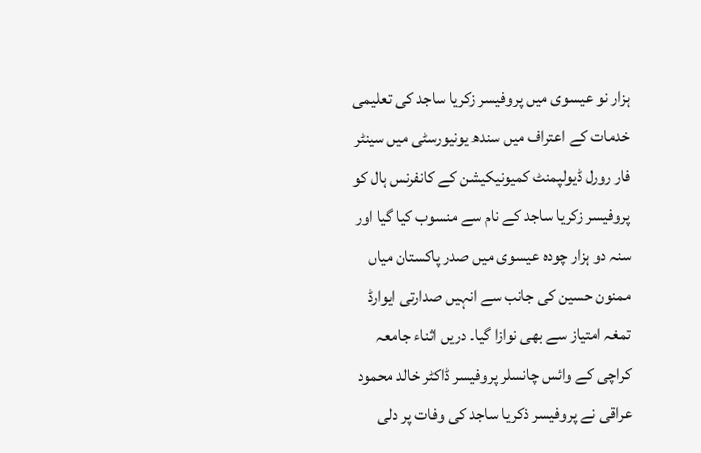ہزار نو عیسوی میں پروفیسر زکریا ساجد کی تعلیمی خدمات کے اعتراف میں سندھ یونیورسٹی میں سینٹر فار رورل ڈیولپمنٹ کمیونیکیشن کے کانفرنس ہال کو پروفیسر زکریا ساجد کے نام سے منسوب کیا گیا اور سنہ دو ہزار چودہ عیسوی میں صدر پاکستان میاں ممنون حسین کی جانب سے انہیں صدارتی ایوارڈ تمغہ امتیاز سے بھی نوازا گیا۔ دریں اثناء جامعہ کراچی کے وائس چانسلر پروفیسر ڈاکٹر خالد محمود عراقی نے پروفیسر ذکریا ساجد کی وفات پر دلی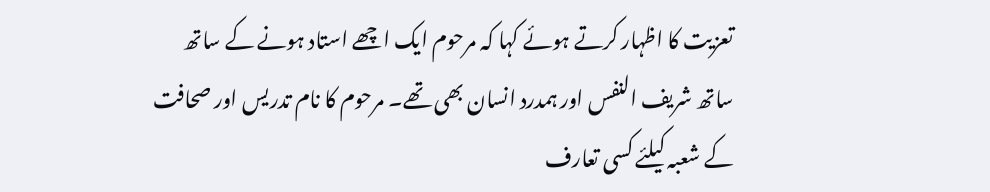تعزیت کا اظہار کرتے ہوئے کہا کہ مرحوم ایک اچھے استاد ہونے کے ساتھ ساتھ شریف النفس اور ہمدرد انسان بھی تھے۔ مرحوم کا نام تدریس اور صحافت کے شعبہ کیلئے کسی تعارف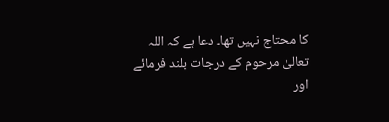کا محتاج نہیں تھا۔ دعا ہے کہ اللہ تعالیٰ مرحوم کے درجات بلند فرمائے اور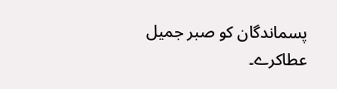پسماندگان کو صبر جمیل عطاکرے۔